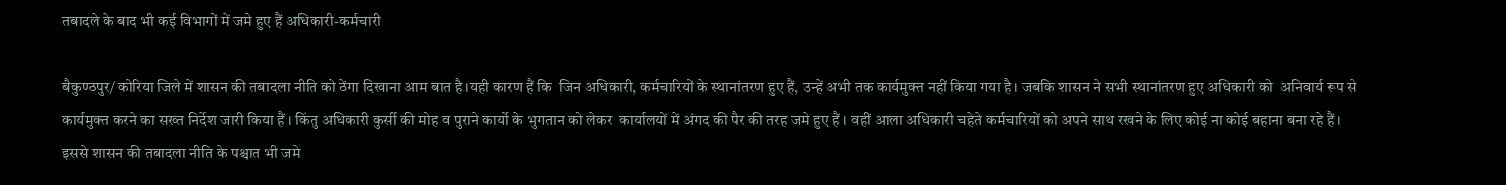तबादले के बाद भी कई विभागों में जमे हुए हैं अधिकारी-कर्मचारी

बैकुण्ठपुर/ कोरिया जिले में शासन की तबादला नीति को ठेंगा दिखाना आम बात है।यही कारण हैं कि  जिन अधिकारी, कर्मचारियों के स्थानांतरण हुए हैं, उन्हें अभी तक कार्यमुक्त नहीं किया गया है। जबकि शासन ने सभी स्थानांतरण हुए अधिकारी को  अनिवार्य रूप से कार्यमुक्त करने का सख्त निर्देश जारी किया हैं । किंतु अधिकारी कुर्सी की मोह व पुराने कार्यो के भुगतान को लेकर  कार्यालयों में अंगद की पैर की तरह जमे हुए हैं । वहीं आला अधिकारी चहेते कर्मचारियों को अपने साथ रखने के लिए कोई ना कोई बहाना बना रहे हैं। इससे शासन की तबादला नीति के पश्चात भी जमे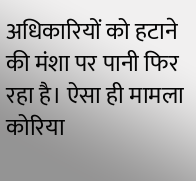अधिकारियों को हटाने की मंशा पर पानी फिर रहा है। ऐसा ही मामला कोरिया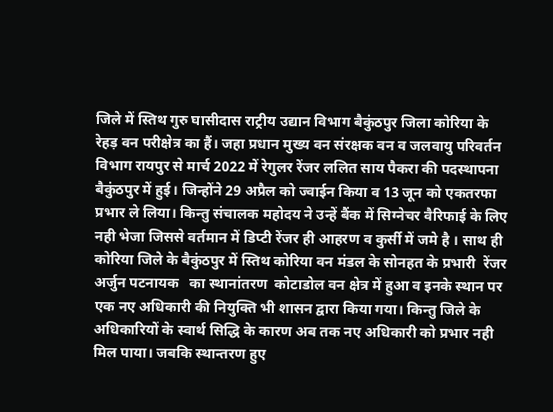जिले में स्तिथ गुरु घासीदास राट्रीय उद्यान विभाग बैकुंठपुर जिला कोरिया के रेहड़ वन परीक्षेत्र का हैं। जहा प्रधान मुख्य वन संरक्षक वन व जलवायु परिवर्तन विभाग रायपुर से मार्च 2022 में रेगुलर रेंजर ललित साय पैकरा की पदस्थापना बैकुंठपुर में हुई। जिन्होंने 29 अप्रैल को ज्वाईन किया व 13 जून को एकतरफा प्रभार ले लिया। किन्तु संचालक महोदय ने उन्हें बैंक में सिग्नेचर वैरिफाई के लिए नही भेजा जिससे वर्तमान में डिप्टी रेंजर ही आहरण व कुर्सी में जमे है । साथ ही  कोरिया जिले के बैकुंठपुर में स्तिथ कोरिया वन मंडल के सोनहत के प्रभारी  रेंजर अर्जुन पटनायक   का स्थानांतरण  कोटाडोल वन क्षेत्र में हुआ व इनके स्थान पर एक नए अधिकारी की नियुक्ति भी शासन द्वारा किया गया। किन्तु जिले के अधिकारियों के स्वार्थ सिद्धि के कारण अब तक नए अधिकारी को प्रभार नही मिल पाया। जबकि स्थान्तरण हुए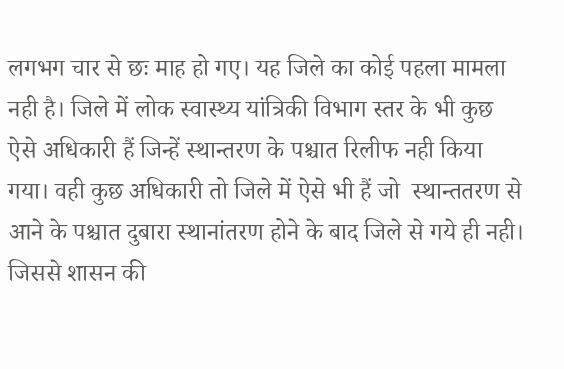लगभग चार से छः माह हो गए। यह जिले का कोई पहला मामला नही है। जिले में लोक स्वास्थ्य यांत्रिकी विभाग स्तर के भी कुछ ऐसे अधिकारी हैं जिन्हें स्थान्तरण के पश्चात रिलीफ नही किया गया। वही कुछ अधिकारी तो जिले में ऐसे भी हैं जो  स्थान्ततरण से आने के पश्चात दुबारा स्थानांतरण होने के बाद जिले से गये ही नही। जिससे शासन की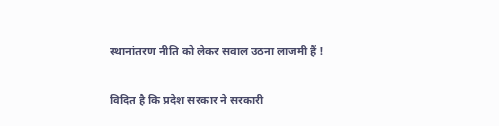स्थानांतरण नीति को लेकर सवाल उठना लाजमी हैं !

विदित है कि प्रदेश सरकार ने सरकारी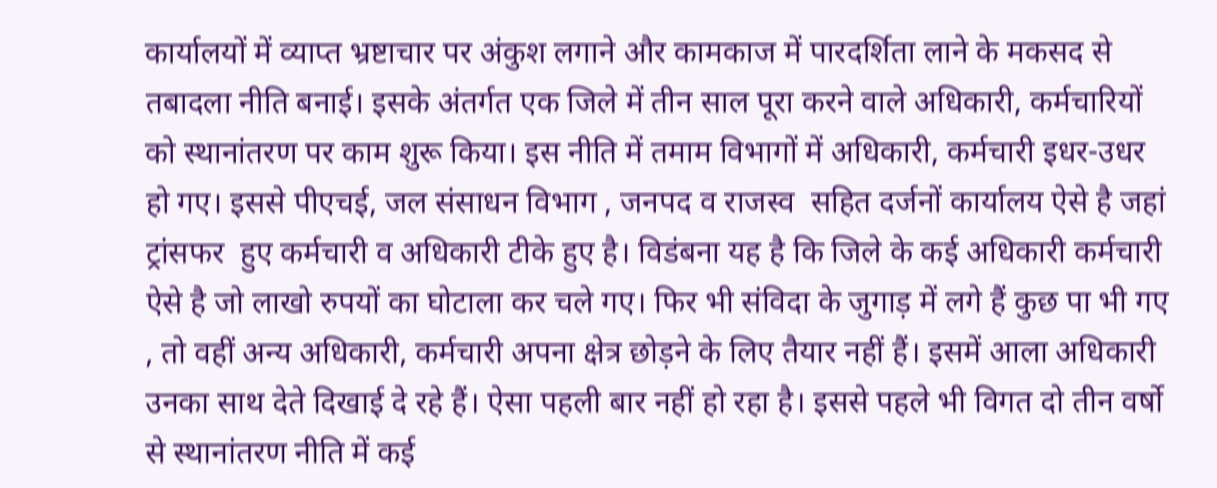कार्यालयों में व्याप्त भ्रष्टाचार पर अंकुश लगाने और कामकाज में पारदर्शिता लाने के मकसद से तबादला नीति बनाई। इसके अंतर्गत एक जिले में तीन साल पूरा करने वाले अधिकारी, कर्मचारियों को स्थानांतरण पर काम शुरू किया। इस नीति में तमाम विभागों में अधिकारी, कर्मचारी इधर-उधर हो गए। इससे पीएचई, जल संसाधन विभाग , जनपद व राजस्व  सहित दर्जनों कार्यालय ऐसे है जहां ट्रांसफर  हुए कर्मचारी व अधिकारी टीके हुए है। विडंबना यह है कि जिले के कई अधिकारी कर्मचारी ऐसे है जो लाखो रुपयों का घोटाला कर चले गए। फिर भी संविदा के जुगाड़ में लगे हैं कुछ पा भी गए , तो वहीं अन्य अधिकारी, कर्मचारी अपना क्षेत्र छोड़ने के लिए तैयार नहीं हैं। इसमें आला अधिकारी उनका साथ देते दिखाई दे रहे हैं। ऐसा पहली बार नहीं हो रहा है। इससे पहले भी विगत दो तीन वर्षो से स्थानांतरण नीति में कई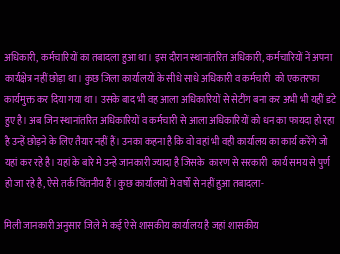अधिकारी, कर्मचारियों का तबादला हुआ था। इस दौरान स्थानांतरित अधिकारी, कर्मचारियों नें अपना कार्यक्षेत्र नहीं छोड़ा था। कुछ जिला कार्यालयों के सीधे साधे अधिकारी व कर्मचारी  को एकतरफा कार्यमुक्त कर दिया गया था। उसके बाद भी वह आला अधिकारियों से सेटींग बना कर अभी भी यहीं डटे हुए है। अब जिन स्थानांतरित अधिकारियों व कर्मचारी से आला अधिकारियों को धन का फायदा हो रहा है उन्हें छोड़ने के लिए तैयार नहीं हैं। उनका कहना है कि वो वहां भी वही कार्यालय का कार्य करेंगे जो यहां कर रहे है। यहां के बारे मे उन्हे जानकारी ज्यादा है जिसके  कारण से सरकारी  कार्य समय से पुर्ण हो जा रहे है, ऐसे तर्क चिंतनीय हैं ।कुछ कार्यालयों मे वर्षों से नहीं हुआ तबादला-

मिली जानकारी अनुसार जिले मे कई ऐसे शासकीय कार्यालय है जहां शासकीय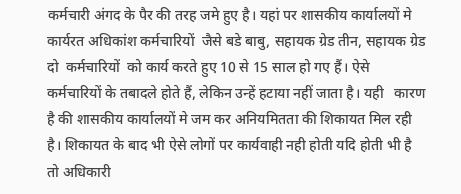कर्मचारी अंगद के पैर की तरह जमे हुए है। यहां पर शासकीय कार्यालयों मे कार्यरत अधिकांश कर्मचारियों  जैसे बडे बाबु, सहायक ग्रेड तीन, सहायक ग्रेड दो  कर्मचारियों  को कार्य करते हुए 10 से 15 साल हो गए हैं। ऐसे कर्मचारियों के तबादले होते हैं, लेकिन उन्हें हटाया नहीं जाता है। यही   कारण है की शासकीय कार्यालयों मे जम कर अनियमितता की शिकायत मिल रही  है। शिकायत के बाद भी ऐसे लोगों पर कार्यवाही नही होती यदि होती भी है तो अधिकारी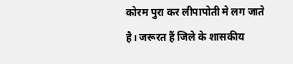कोरम पुरा कर लीपापोती मे लग जाते है। जरूरत हैं जिले के शासकीय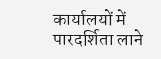कार्यालयों में पारदर्शिता लाने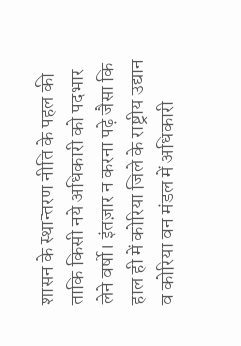शासन के स्थान्तरण नीति के पहल की ताकि किसी नये अधिकारी को पदभार लेने वर्षो। इंतज़ार न करना पढ़े जैसा कि हाल ही में कोरिया जिले के राष्ट्रीय उद्यान व कोरिया वन मंडल में अधिकारी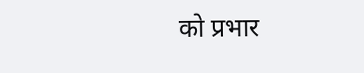को प्रभार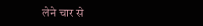लेने चार से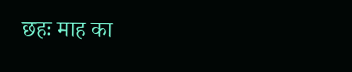छहः माह का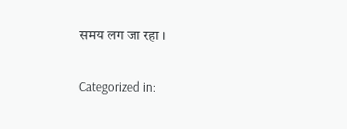समय लग जा रहा ।

Categorized in: